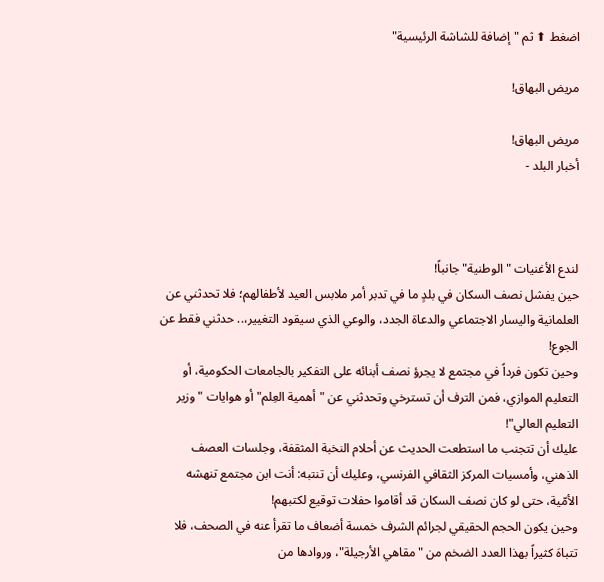اضغط ⬆ ثم "إضافة للشاشة الرئيسية"

مريض البهاق!

مريض البهاق!
أخبار البلد -



لندع الأغنيات "الوطنية" جانباً!
حين يفشل نصف السكان في بلدٍ ما في تدبر أمر ملابس العيد لأطفالهم؛ فلا تحدثني عن العلمانية واليسار الاجتماعي والدعاة الجدد، والوعي الذي سيقود التغيير،.. حدثني فقط عن الجوع!
وحين تكون فرداً في مجتمع لا يجرؤ نصف أبنائه على التفكير بالجامعات الحكومية، أو التعليم الموازي، فمن الترف أن تسترخي وتحدثني عن "أهمية العِلم" أو هوايات "وزير التعليم العالي"!
عليك أن تتجنب ما استطعت الحديث عن أحلام النخبة المثقفة، وجلسات العصف الذهني، وأمسيات المركز الثقافي الفرنسي، وعليك أن تنتبه: أنت ابن مجتمع تنهشه الأمّية، حتى لو كان نصف السكان قد أقاموا حفلات توقيع لكتبهم!
وحين يكون الحجم الحقيقي لجرائم الشرف خمسة أضعاف ما تقرأ عنه في الصحف، فلا تتباهَ كثيراً بهذا العدد الضخم من "مقاهي الأرجيلة"، وروادها من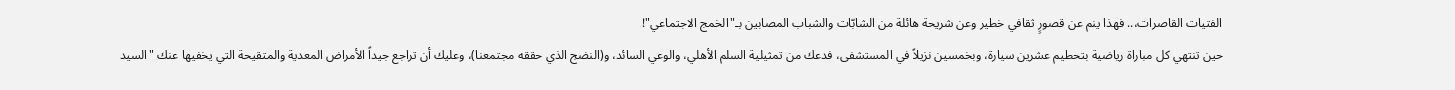الفتيات القاصرات،.. فهذا ينم عن قصورٍ ثقافي خطير وعن شريحة هائلة من الشابّات والشباب المصابين بـ"الخمج الاجتماعي"!
حين تنتهي كل مباراة رياضية بتحطيم عشرين سيارة، وبخمسين نزيلاً في المستشفى، فدعك من تمثيلية السلم الأهلي، والوعي السائد، و(النضج الذي حققه مجتمعنا)، وعليك أن تراجع جيداً الأمراض المعدية والمتقيحة التي يخفيها عنك "السيد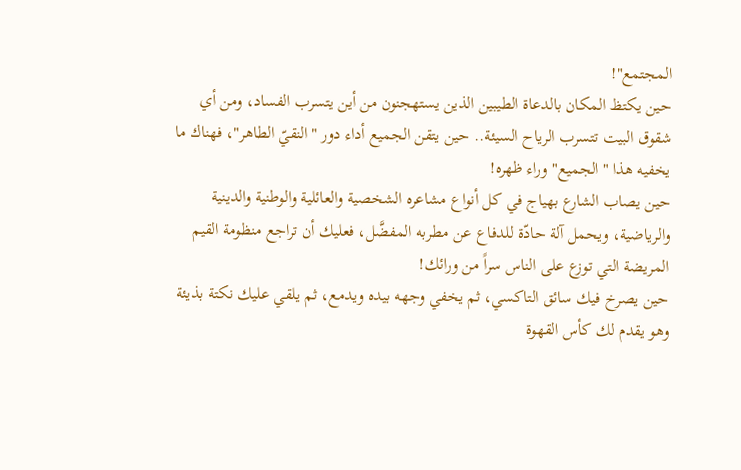المجتمع"!
حين يكتظ المكان بالدعاة الطيبين الذين يستهجنون من أين يتسرب الفساد، ومن أي شقوق البيت تتسرب الرياح السيئة.. حين يتقن الجميع أداء دور "النقيّ الطاهر"، فهناك ما يخفيه هذا "الجميع" وراء ظهره!
حين يصاب الشارع بهياج في كل أنواع مشاعره الشخصية والعائلية والوطنية والدينية والرياضية، ويحمل آلة حادّة للدفاع عن مطربه المفضَّل، فعليك أن تراجع منظومة القيم المريضة التي توزع على الناس سراً من ورائك!
حين يصرخ فيك سائق التاكسي، ثم يخفي وجهه بيده ويدمع، ثم يلقي عليك نكتة بذيئة وهو يقدم لك كأس القهوة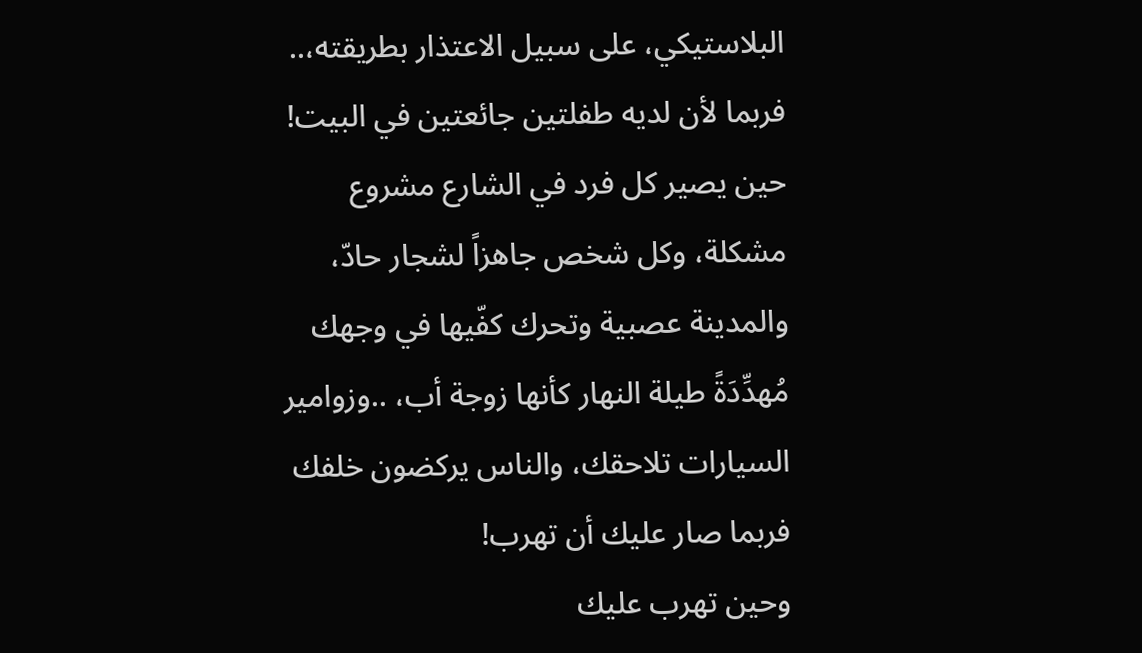البلاستيكي، على سبيل الاعتذار بطريقته،.. فربما لأن لديه طفلتين جائعتين في البيت!
حين يصير كل فرد في الشارع مشروع مشكلة، وكل شخص جاهزاً لشجار حادّ، والمدينة عصبية وتحرك كفّيها في وجهك مُهدِّدَةً طيلة النهار كأنها زوجة أب، ..وزوامير السيارات تلاحقك، والناس يركضون خلفك فربما صار عليك أن تهرب!
وحين تهرب عليك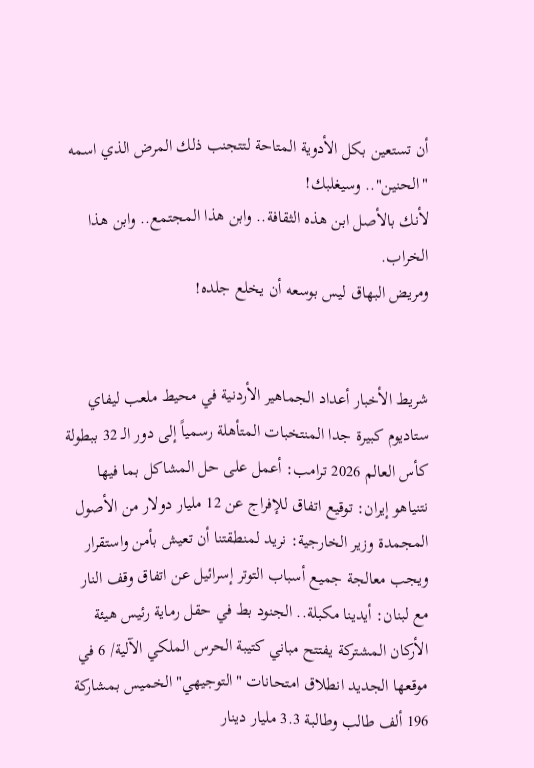أن تستعين بكل الأدوية المتاحة لتتجنب ذلك المرض الذي اسمه "الحنين".. وسيغلبك!
لأنك بالأصل ابن هذه الثقافة.. وابن هذا المجتمع.. وابن هذا الخراب.
ومريض البهاق ليس بوسعه أن يخلع جلده!


شريط الأخبار أعداد الجماهير الأردنية في محيط ملعب ليفاي ستاديوم كبيرة جدا المنتخبات المتأهلة رسمياً إلى دور الـ 32 ببطولة كأس العالم 2026 ترامب: أعمل على حل المشاكل بما فيها نتنياهو إيران: توقيع اتفاق للإفراج عن 12 مليار دولار من الأصول المجمدة وزير الخارجية: نريد لمنطقتنا أن تعيش بأمن واستقرار ويجب معالجة جميع أسباب التوتر إسرائيل عن اتفاق وقف النار مع لبنان: أيدينا مكبلة.. الجنود بط في حقل رماية رئيس هيئة الأركان المشتركة يفتتح مباني كتيبة الحرس الملكي الآلية/ 6 في موقعها الجديد انطلاق امتحانات "التوجيهي" الخميس بمشاركة 196 ألف طالب وطالبة 3.3 مليار دينار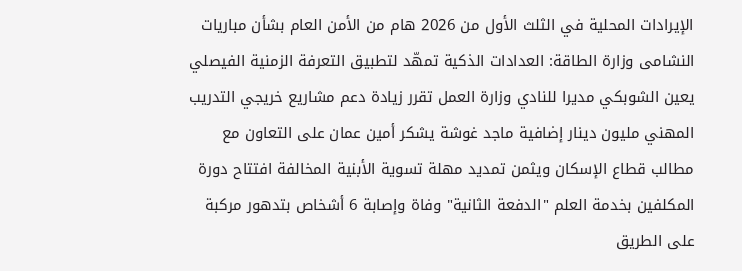الإيرادات المحلية في الثلث الأول من 2026 هام من الأمن العام بشأن مباريات النشامى وزارة الطاقة: العدادات الذكية تمهّد لتطبيق التعرفة الزمنية الفيصلي يعين الشوبكي مديرا للنادي وزارة العمل تقرر زيادة دعم مشاريع خريجي التدريب المهني مليون دينار إضافية ماجد غوشة يشكر أمين عمان على التعاون مع مطالب قطاع الإسكان ويثمن تمديد مهلة تسوية الأبنية المخالفة افتتاح دورة المكلفين بخدمة العلم "الدفعة الثانية" وفاة وإصابة 6 أشخاص بتدهور مركبة على الطريق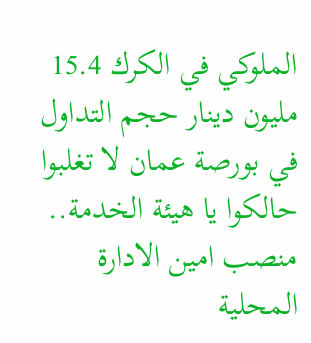الملوكي في الكرك 15.4 مليون دينار حجم التداول في بورصة عمان لا تغلبوا حالكوا يا هيئة الخدمة.. منصب امين الادارة المحلية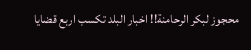محجوز لبكر الرحامنة!! اخبار البلد تكسب اربع قضايا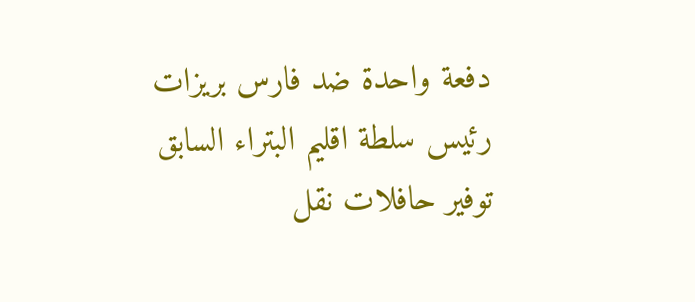دفعة واحدة ضد فارس بريزات رئيس سلطة اقليم البتراء السابق توفير حافلات نقل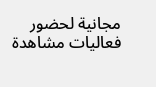مجانية لحضور فعاليات مشاهدة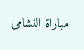مباراة النشامى